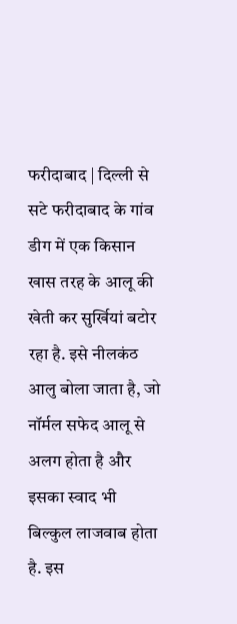फरीदाबाद | दिल्ली से सटे फरीदाबाद के गांव डीग में एक किसान खास तरह के आलू की खेती कर सुर्खियां बटोर रहा है. इसे नीलकंठ आलु बोला जाता है, जो नॉर्मल सफेद आलू से अलग होता है और इसका स्वाद भी बिल्कुल लाजवाब होता है. इस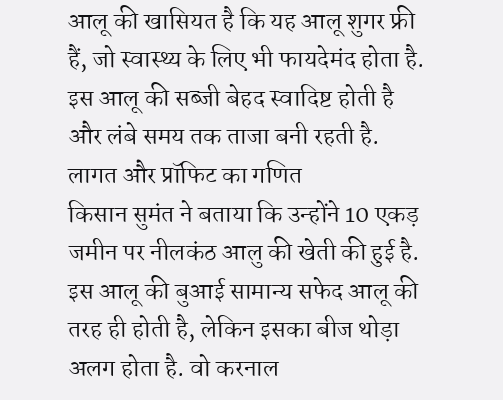आलू की खासियत है कि यह आलू शुगर फ्री हैं, जो स्वास्थ्य के लिए भी फायदेमंद होता है. इस आलू की सब्जी बेहद स्वादिष्ट होती है और लंबे समय तक ताजा बनी रहती है.
लागत और प्रॉफिट का गणित
किसान सुमंत ने बताया कि उन्होंने 10 एकड़ जमीन पर नीलकंठ आलु की खेती की हुई है. इस आलू की बुआई सामान्य सफेद आलू की तरह ही होती है, लेकिन इसका बीज थोड़ा अलग होता है. वो करनाल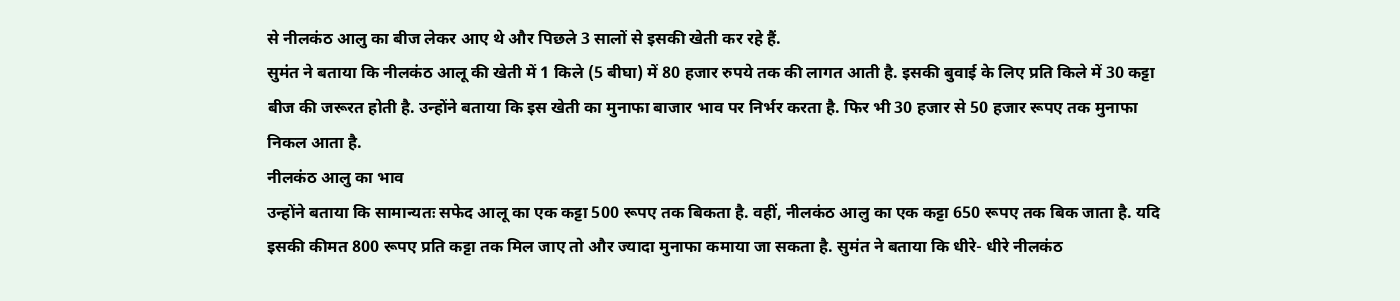से नीलकंठ आलु का बीज लेकर आए थे और पिछले 3 सालों से इसकी खेती कर रहे हैं.
सुमंत ने बताया कि नीलकंठ आलू की खेती में 1 किले (5 बीघा) में 80 हजार रुपये तक की लागत आती है. इसकी बुवाई के लिए प्रति किले में 30 कट्टा बीज की जरूरत होती है. उन्होंने बताया कि इस खेती का मुनाफा बाजार भाव पर निर्भर करता है. फिर भी 30 हजार से 50 हजार रूपए तक मुनाफा निकल आता है.
नीलकंठ आलु का भाव
उन्होंने बताया कि सामान्यतः सफेद आलू का एक कट्टा 500 रूपए तक बिकता है. वहीं, नीलकंठ आलु का एक कट्टा 650 रूपए तक बिक जाता है. यदि इसकी कीमत 800 रूपए प्रति कट्टा तक मिल जाए तो और ज्यादा मुनाफा कमाया जा सकता है. सुमंत ने बताया कि धीरे- धीरे नीलकंठ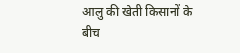आलु की खेती किसानों के बीच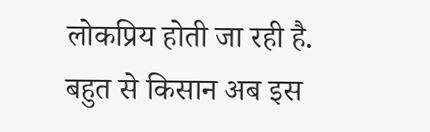लोकप्रिय होती जा रही है. बहुत से किसान अब इस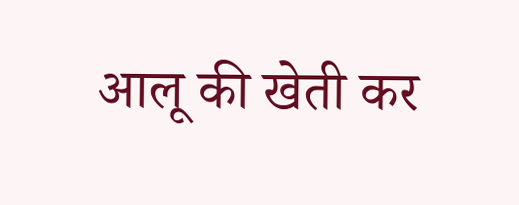आलू की खेती कर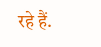रहे हैं.